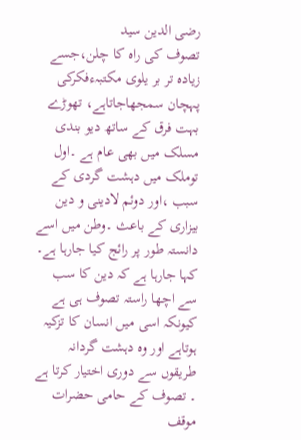رضی الدین سید
تصوف کی راہ کا چلن،جسے زیادہ تر بر یلوی مکتبہءفکرکی پہچان سمجھاجاتاہے، تھوڑے بہت فرق کے ساتھ دیو بندی مسلک میں بھی عام ہے ۔اول توملک میں دہشت گردی کے سبب ،اور دوئم لادینی و دین بیزاری کے باعث ۔وطن میں اسے دانستہ طور پر رائج کیا جارہا ہے۔ کہا جارہا ہے کہ دین کا سب سے اچھا راستہ تصوف ہی ہے کیونکہ اسی میں انسان کا تزکیہ ہوتاہے اور وہ دہشت گردانہ طریقوں سے دوری اختیار کرتا ہے ۔ تصوف کے حامی حضرات موقف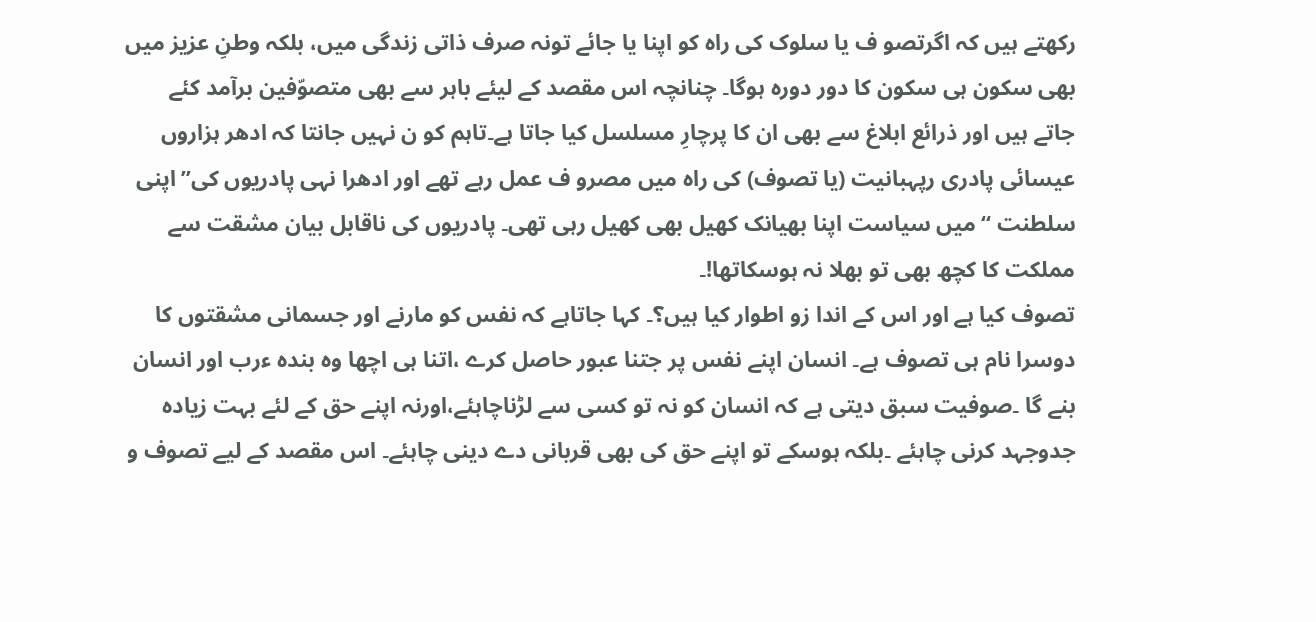رکھتے ہیں کہ اگرتصو ف یا سلوک کی راہ کو اپنا یا جائے تونہ صرف ذاتی زندگی میں، بلکہ وطنِ عزیز میں بھی سکون ہی سکون کا دور دورہ ہوگا۔ چنانچہ اس مقصد کے لیئے باہر سے بھی متصوّفین برآمد کئے جاتے ہیں اور ذرائع ابلاغ سے بھی ان کا پرچارِ مسلسل کیا جاتا ہے۔تاہم کو ن نہیں جانتا کہ ادھر ہزاروں عیسائی پادری رپہبانیت (یا تصوف) کی راہ میں مصرو ف عمل رہے تھے اور ادھرا نہی پادریوں کی”اپنی سلطنت “میں سیاست اپنا بھیانک کھیل بھی کھیل رہی تھی۔ پادریوں کی ناقابل بیان مشقت سے مملکت کا کچھ بھی تو بھلا نہ ہوسکاتھا!۔
تصوف کیا ہے اور اس کے اندا زو اطوار کیا ہیں؟۔ کہا جاتاہے کہ نفس کو مارنے اور جسمانی مشقتوں کا دوسرا نام ہی تصوف ہے۔ انسان اپنے نفس پر جتنا عبور حاصل کرے ،اتنا ہی اچھا وہ بندہ ءرب اور انسان بنے گا ۔صوفیت سبق دیتی ہے کہ انسان کو نہ تو کسی سے لڑناچاہئے،اورنہ اپنے حق کے لئے بہت زیادہ جدوجہد کرنی چاہئے ۔بلکہ ہوسکے تو اپنے حق کی بھی قربانی دے دینی چاہئے۔ اس مقصد کے لیے تصوف و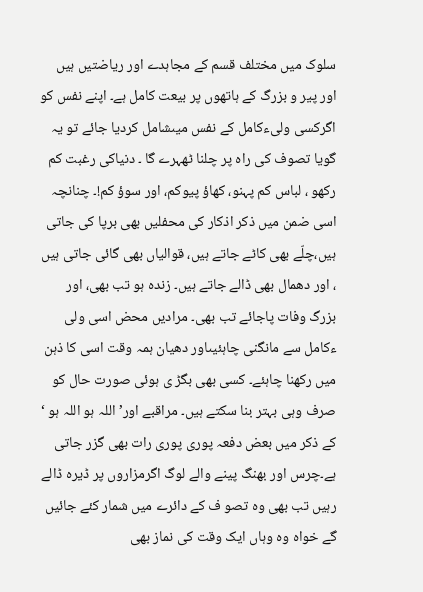سلوک میں مختلف قسم کے مجاہدے اور ریاضتیں ہیں اور پیر و بزرگ کے ہاتھوں پر بیعت کامل ہے۔ اپنے نفس کو اگرکسی ولیءکامل کے نفس میںشامل کردیا جائے تو یہ گویا تصوف کی راہ پر چلنا ٹھہرے گا ۔ دنیاکی رغبت کم رکھو ، لباس کم پہنو، کھاؤ پیوکم، اور سوؤ کم!۔ چنانچہ اسی ضمن میں ذکر اذکار کی محفلیں بھی برپا کی جاتی ہیں،چلّے بھی کاٹے جاتے ہیں، قوالیاں بھی گائی جاتی ہیں ، اور دھمال بھی ڈالے جاتے ہیں۔ زندہ ہو تب بھی، اور بزرگ وفات پاجائے تب بھی۔ مرادیں محض اسی ولی ءکامل سے مانگنی چاہئیںاور دھیان ہمہ وقت اسی کا ذہن میں رکھنا چاہئے۔ کسی بھی بگڑ ی ہوئی صورت حال کو صرف وہی بہتر بنا سکتے ہیں۔ مراقبے اور’ اللہ ہو اللہ ہو ‘ کے ذکر میں بعض دفعہ پوری پوری رات بھی گزر جاتی ہے۔چرس اور بھنگ پینے والے لوگ اگرمزاروں پر ڈیرہ ڈالے رہیں تب بھی وہ تصو ف کے دائرے میں شمار کئے جائیں گے خواہ وہ وہاں ایک وقت کی نماز بھی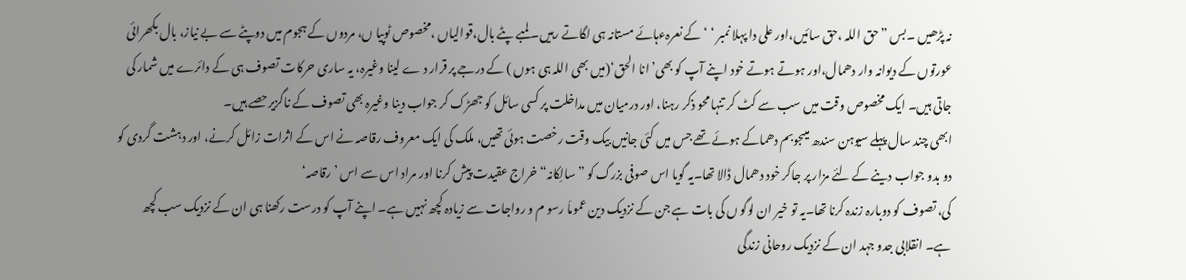نہ پڑھیں ۔بس ”حق اللہ ،حق سائیں،اور علی دا پہلا نمبر ‘ ‘ کے نعرہءہائے مستانہ ہی لگاتے رہیں۔ لمبے پٹے بال،قوالیاں ،مخصوص ٹوپیا ں، مردوں کے ہجوم میں دوپٹے سے بے نیاز، بال بکھرائی عورتوں کے دیوانہ وار دھمال،اور ہوتے ہوتے خود اپنے آپ کو بھی’ انا الحق‘(میں بھی اللہ ہی ہوں ) کے درجے پر قرار د ے لینا وغیرہ، یہ ساری حرکات تصوف ہی کے دائرے میں شمار کی جاتی ہیں۔ ایک مخصوص وقت میں سب سے کٹ کر تنہا محو ذکر رہنا، اور درمیان میں مداخلت پر کسی سائل کو جھڑک کر جواب دینا وغیرہ بھی تصوف کے ناگزیرحصے ہیں۔
ابھی چند سال پہلے سیوہن سندھ میںجوبم دھماکے ہوئے تھے جس میں کئی جانیں بیک وقت رخصت ہوئی تھیں، ملک کی ایک معروف رقاصہ نے اس کے اثرات زائل کرنے، اور دہشت گردی کو دو بدو جواب دینے کے لئے مزار پر جاکر خود دھمال ڈالا تھا۔یہ گویا اس صوفی بزرگ کو ”سالِکانہ“ خراج عقیدت پیش کرنا اور مراد اس سے اس ’رقاصہ‘
کی، تصوف کو دوبارہ زندہ کرنا تھا۔یہ تو خیر ان لوگو ں کی بات ہے جن کے نزدیک دین عموماَ رسو م و رواجات سے زیادہ کچھ نہیں ہے۔ اپنے آپ کو درست رکھنا ہی ان کے نزدیک سب کچھ ہے۔ انقلابی جدو جہد ان کے نزدیک روحانی زندگی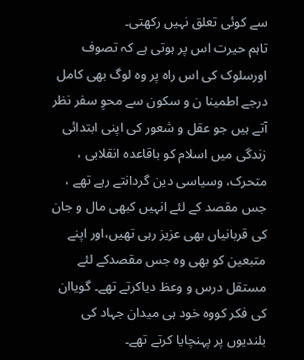سے کوئی تعلق نہیں رکھتی۔
تاہم حیرت اس پر ہوتی ہے کہ تصوف اورسلوک کی اس راہ پر وہ لوگ بھی کامل درجے اطمینا ن و سکون سے محوِ سفر نظر آتے ہیں جو عقل و شعور کی اپنی ابتدائی زندگی میں اسلام کو باقاعدہ انقلابی ، متحرک، وسیاسی دین گردانتے رہے تھے ، جس مقصد کے لئے انہیں کبھی مال و جان کی قربانیاں بھی عزیز رہی تھیں،اور اپنے متبعین کو بھی وہ جس مقصدکے لئے مستقل درس و وعظ دیاکرتے تھے۔ گویاان کی فکر کووہ خود ہی میدان جہاد کی بلندیوں پر پہنچایا کرتے تھے۔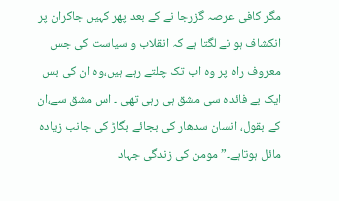مگر کافی عرصہ گزرجا نے کے بعد پھر کہیں جاکران پر انکشاف ہو نے لگتا ہے کہ انقلاب و سیاست کی جس معروف راہ پر وہ اب تک چلتے رہے ہیں،وہ ان کی بس ایک بے فائدہ سی مشق ہی رہی تھی ۔ اس مشق سے،ان کے بقول، انسان سدھار کی بجائے بگاڑ کی جانب زیادہ مائل ہوتاہے۔” مومن کی زندگی جہاد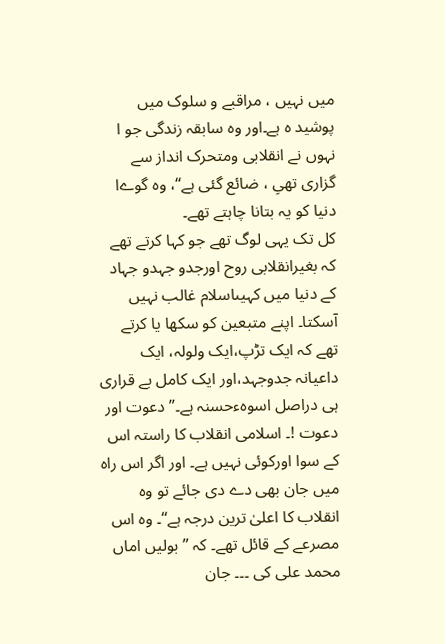میں نہیں ، مراقبے و سلوک میں پوشید ہ ہے۔اور وہ سابقہ زندگی جو ا نہوں نے انقلابی ومتحرک انداز سے گزاری تھیِ ، ضائع گئی ہے“، وہ گوےا دنیا کو یہ بتانا چاہتے تھے۔
کل تک یہی لوگ تھے جو کہا کرتے تھے کہ بغیرانقلابی روح اورجدو جہدو جہاد کے دنیا میں کہیںاسلام غالب نہیں آسکتا۔ اپنے متبعین کو سکھا یا کرتے تھے کہ ایک تڑپ،ایک ولولہ، ایک داعیانہ جدوجہد،اور ایک کامل بے قراری ہی دراصل اسوہءحسنہ ہے۔” دعوت اور دعوت !۔ اسلامی انقلاب کا راستہ اس کے سوا اورکوئی نہیں ہے۔ اور اگر اس راہ میں جان بھی دے دی جائے تو وہ انقلاب کا اعلیٰ ترین درجہ ہے“۔ وہ اس مصرعے کے قائل تھے۔ کہ ”بولیں اماں محمد علی کی ۔۔۔ جان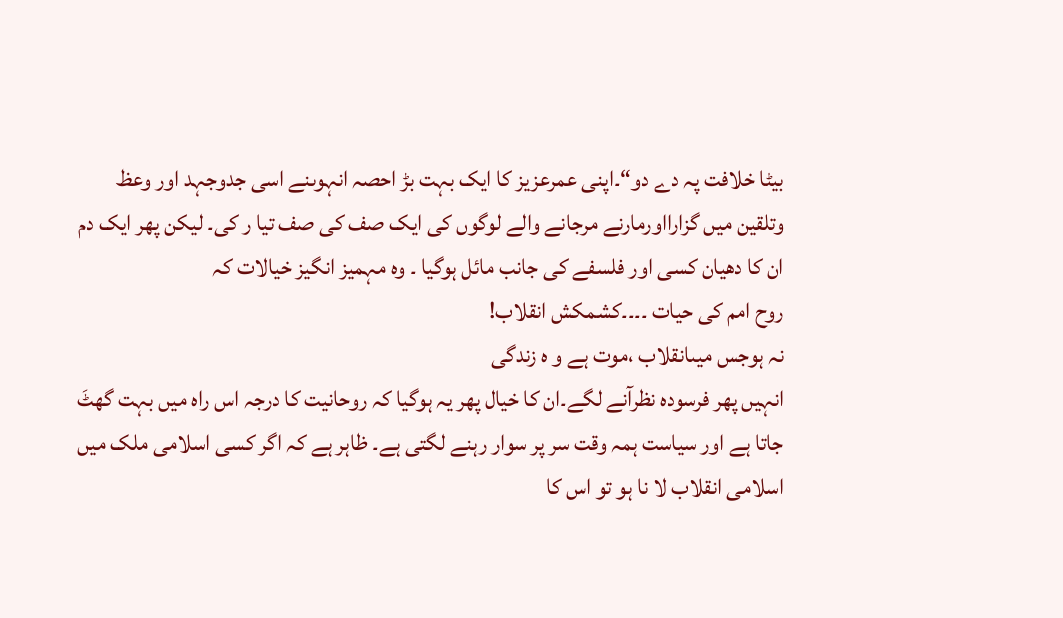بیٹا خلافت پہ دے دو“۔اپنی عمرعزیز کا ایک بہت بڑ احصہ انہوںنے اسی جدوجہد اور وعظ وتلقین میں گزارااورمارنے مرجانے والے لوگوں کی ایک صف کی صف تیا ر کی۔ لیکن پھر ایک دم ان کا دھیان کسی اور فلسفے کی جانب مائل ہوگیا ۔ وہ مہمیز انگیز خیالات کہ
روح امم کی حیات ۔۔۔۔کشمکش انقلاب!
نہ ہوجس میںانقلاب ،موت ہے و ہ زندگی
انہیں پھر فرسودہ نظرآنے لگے۔ان کا خیال پھر یہ ہوگیا کہ روحانیت کا درجہ اس راہ میں بہت گھٹَ جاتا ہے اور سیاست ہمہ وقت سر پر سوار رہنے لگتی ہے۔ ظاہر ہے کہ اگر کسی اسلامی ملک میں اسلامی انقلاب لا نا ہو تو اس کا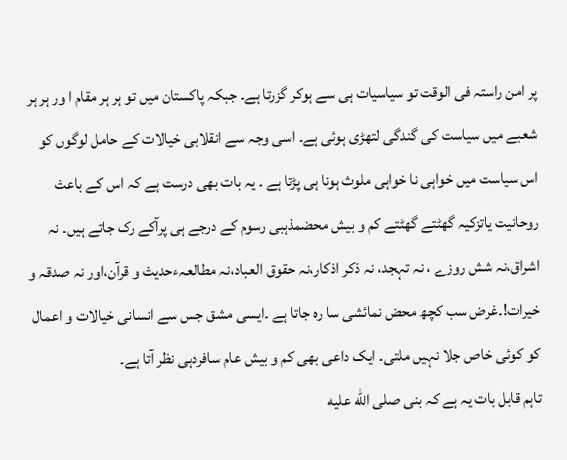پر امن راستہ فی الوقت تو سیاسیات ہی سے ہوکر گزرتا ہے۔ جبکہ پاکستان میں تو ہر ہر مقام ا ور ہر ہر شعبے میں سیاست کی گندگی لتھڑی ہوئی ہے۔ اسی وجہ سے انقلابی خیالات کے حامل لوگوں کو اس سیاست میں خواہی نا خواہی ملوث ہونا ہی پڑتا ہے ۔ یہ بات بھی درست ہے کہ اس کے باعث روحانیت یاتزکیہ گھٹتے گھٹتے کم و بیش محضمذہبی رسوم کے درجے ہی پرآکے رک جاتے ہیں۔ نہ اشراق،نہ شش روزے ، نہ تہجد، نہ ذکر اذکار،نہ حقوق العباد،نہ مطالعہءحدیث و قرآن،اور نہ صدقہ و خیرات!۔غرض سب کچھ محض نمائشی سا رہ جاتا ہے ۔ایسی مشق جس سے انسانی خیالات و اعمال کو کوئی خاص جلا نہیں ملتی۔ ایک داعی بھی کم و بیش عام سافردہی نظر آتا ہے۔
تاہم قابل بات یہ ہے کہ بنی صلى الله عليه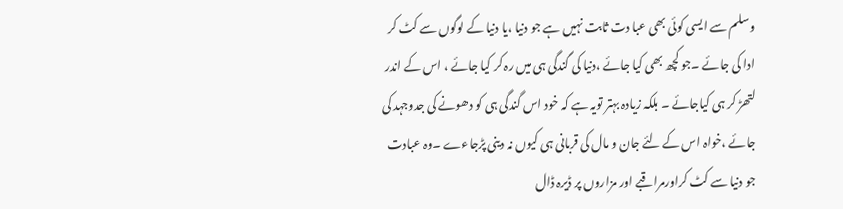وسلم سے ایسی کوئی بھی عبا دت ثابت نہیں ہے جو دنیا ،یا دنیا کے لوگوں سے کٹ کر ادا کی جائے ۔جو کچھ بھی کیا جائے ،دنیا کی گندگی ہی میں رہ کر کیا جائے ، اس کے اندر لتھڑ کر ہی کیاجائے ۔ بلکہ زیادہ بہتر تویہ ہے کہ خود اس گندگی ہی کو دھونے کی جدوجہد کی جائے ،خواہ اس کے لئے جان و مال کی قربانی ہی کیوں نہ دینی پڑجاءے ۔وہ عبادت جو دنیا سے کٹ کراورمراقبے اور مزاروں پر ڈیرہ ڈال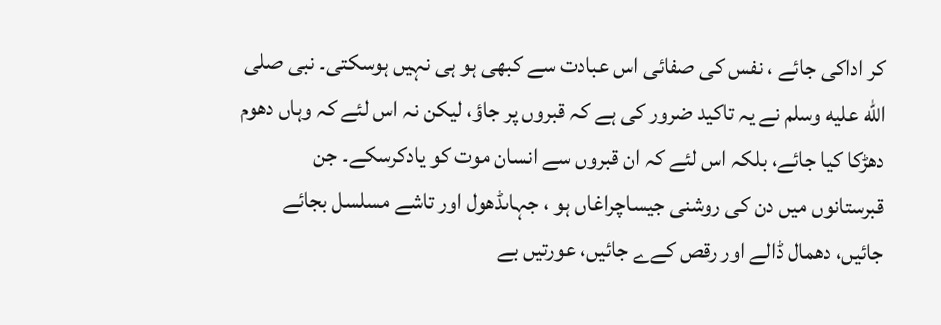کر اداکی جائے ، نفس کی صفائی اس عبادت سے کبھی ہو ہی نہیں ہوسکتی۔ نبی صلى الله عليه وسلم نے یہ تاکید ضرور کی ہے کہ قبروں پر جاؤ، لیکن نہ اس لئے کہ وہاں دھوم دھڑکا کیا جائے، بلکہ اس لئے کہ ان قبروں سے انسان موت کو یادکرسکے۔ جن قبرستانوں میں دن کی روشنی جیساچراغاں ہو ، جہاںڈھول اور تاشے مسلسل بجائے جائیں، دھمال ڈالے اور رقص کےے جائیں، عورتیں بے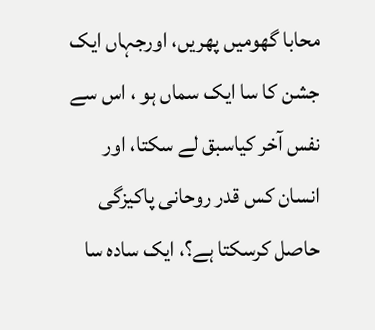محابا گھومیں پھریں، اورجہاں ایک جشن کا سا ایک سماں ہو ، اس سے نفس آخر کیاسبق لے سکتا، اور انسان کس قدر روحانی پاکیزگی حاصل کرسکتا ہے؟، ایک سادہ سا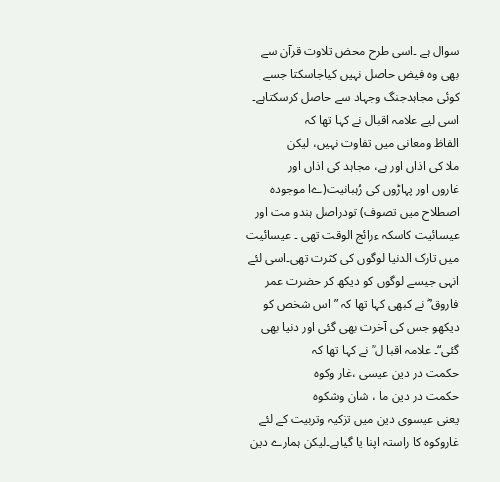سوال ہے ۔اسی طرح محض تلاوت قرآن سے بھی وہ فیض حاصل نہیں کیاجاسکتا جسے کوئی مجاہدجنگ وجہاد سے حاصل کرسکتاہے۔ اسی لیے علامہ اقبال نے کہا تھا کہ
الفاظ ومعانی میں تفاوت نہیں، لیکن
ملا کی اذاں اور ہے، مجاہد کی اذاں اور
غاروں اور پہاڑوں کی رُہبانیت(ےا موجودہ اصطلاح میں تصوف) تودراصل ہندو مت اور عیسائیت کاسکہ ءرائج الوقت تھی ۔ عیسائیت میں تارک الدنیا لوگوں کی کثرت تھی۔اسی لئے انہی جیسے لوگوں کو دیکھ کر حضرت عمر فاروق ؓ نے کبھی کہا تھا کہ ” اس شخص کو دیکھو جس کی آخرت بھی گئی اور دنیا بھی گئی“۔ علامہ اقبا ل ؒ نے کہا تھا کہ
حکمت در دین عیسی ،غار وکوہ
حکمت در دین ما ، شان وشکوہ
یعنی عیسوی دین میں تزکیہ وتربیت کے لئے غاروکوہ کا راستہ اپنا یا گیاہے۔لیکن ہمارے دین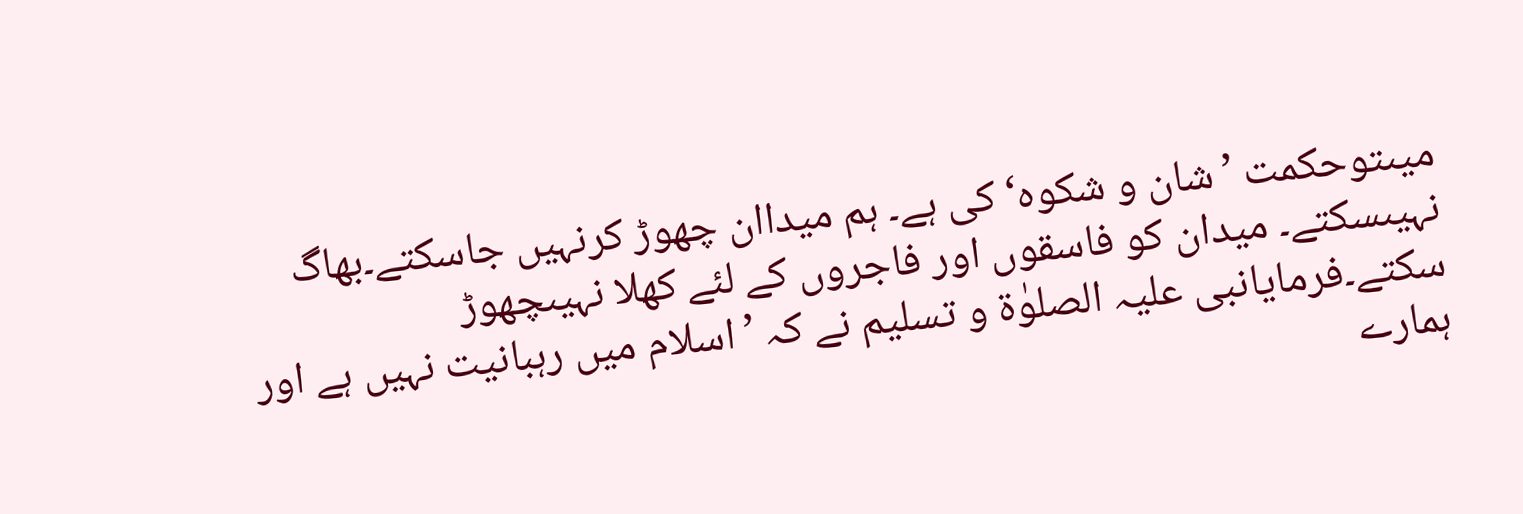میںتوحکمت ’شان و شکوہ‘ کی ہے۔ ہم میداان چھوڑ کرنہیں جاسکتے۔بھاگ نہیںسکتے۔ میدان کو فاسقوں اور فاجروں کے لئے کھلا نہیںچھوڑ سکتے۔فرمایانبی علیہ الصلوٰة و تسلیم نے کہ ’اسلام میں رہبانیت نہیں ہے اور ہمارے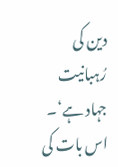دین کی رُہبانیت جہاد ہے‘۔ اس بات کی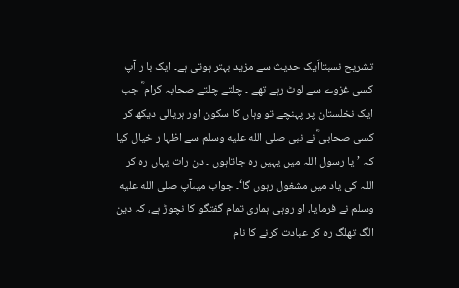تشریح نسبتااَیک حدیث سے مزید بہتر ہوتی ہے۔ ایک با ر آپ کسی غزوے سے لوٹ رہے تھے ۔ چلتے چلتے صحابہ کرام ؓ جب ایک نخلستان پر پہنچے تو وہاں کا سکون اور ہریالی دیکھ کر کسی صحابی ؓنے نبی صلى الله عليه وسلم سے اظہا ر خیال کیا کہ ’یا رسول اللہ میں یہیں رہ جاتاہوں ۔ دن رات یہاں رہ کر اللہ کی یاد میں مشغول رہوں گا‘۔ جواب میںآپ صلى الله عليه وسلم نے فرمایا، او روہی ہماری تمام گفتگو کا نچوڑ ہے، کہ دین الگ تھلگ رہ کر عبادت کرنے کا نام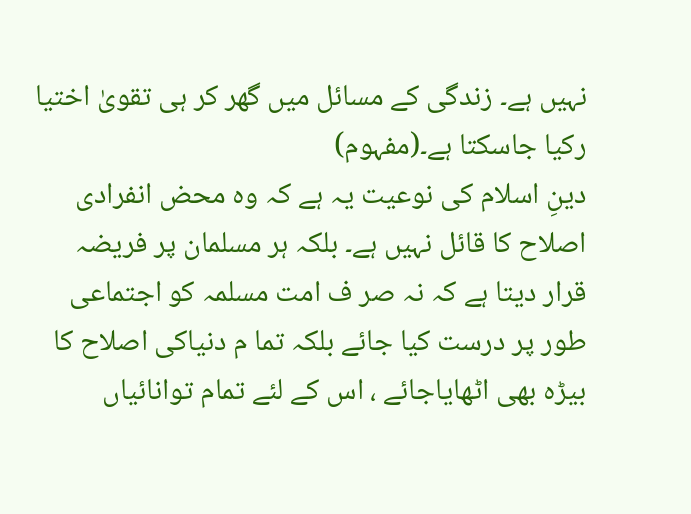نہیں ہے۔ زندگی کے مسائل میں گھر کر ہی تقویٰ اختیا رکیا جاسکتا ہے۔(مفہوم)
دینِ اسلام کی نوعیت یہ ہے کہ وہ محض انفرادی اصلاح کا قائل نہیں ہے۔ بلکہ ہر مسلمان پر فریضہ قرار دیتا ہے کہ نہ صر ف امت مسلمہ کو اجتماعی طور پر درست کیا جائے بلکہ تما م دنیاکی اصلاح کا بیڑہ بھی اٹھایاجائے ، اس کے لئے تمام توانائیاں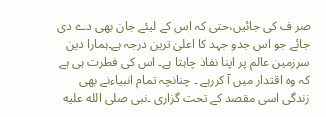صر ف کی جائیں،حتی کہ اس کے لیئے جان بھی دے دی جائے جو اس جدو جہد کا اعلیٰ ترین درجہ ہے۔ہمارا دین سرزمین عالم پر اپنا نفاذ چاہتا ہے۔ اس کی فطرت ہی ہے کہ وہ اقتدار میں آ کررہے ۔ چنانچہ تمام انبیاءنے بھی زندگی اسی مقصد کے تحت گزاری ۔نبی صلى الله عليه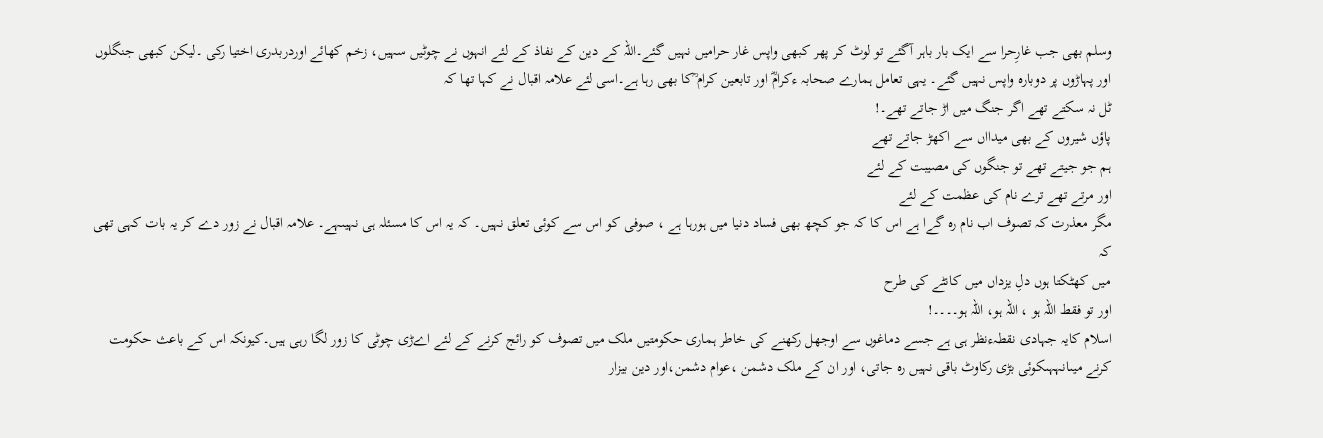وسلم بھی جب غارِحرا سے ایک بار باہر آگئے تو لوٹ کر پھر کبھی واپس غار حرامیں نہیں گئے۔اللہ کے دین کے نفاذ کے لئے انہوں نے چوٹیں سہیں، زخم کھائے اوردربدری اختیا رکی ۔لیکن کبھی جنگلوں اور پہاڑوں پر دوبارہ واپس نہیں گئے۔ یہی تعامل ہمارے صحابہ ءکرامؓ اور تابعین کرام ؒکا بھی رہا ہے۔اسی لئے علامہ اقبال نے کہا تھا کہ
ٹل نہ سکتے تھے اگر جنگ میں اڑ جاتے تھے۔!
پاؤں شیروں کے بھی میدااں سے اکھڑ جاتے تھے
ہم جو جیتے تھے تو جنگوں کی مصیبت کے لئے
اور مرتے تھے ترے نام کی عظمت کے لئے
مگر معذرت کہ تصوف اب نام رہ گےا ہے اس کا کہ جو کچھ بھی فساد دنیا میں ہورہا ہے ، صوفی کو اس سے کوئی تعلق نہیں۔ کہ یہ اس کا مسئلہ ہی نہیںہے۔ علامہ اقبال نے زور دے کر یہ بات کہی تھی کہ
میں کھٹکتا ہوں دلِ یزداں میں کانٹے کی طرح
اور تو فقط اللہ ہو ، اللہ ہو، اللہ ہو۔۔۔۔!
اسلام کایہ جہادی نقطہءنظر ہی ہے جسے دماغوں سے اوجھل رکھنے کی خاطر ہماری حکومتیں ملک میں تصوف کو رائج کرنے کے لئے اےڑی چوٹی کا زور لگا رہی ہیں۔کیونکہ اس کے باعث حکومت کرنے میںانہہںکوئی بڑی رکاوٹ باقی نہیں رہ جاتی، اور ان کے ملک دشمن ،عوام دشمن،اور دین بیزار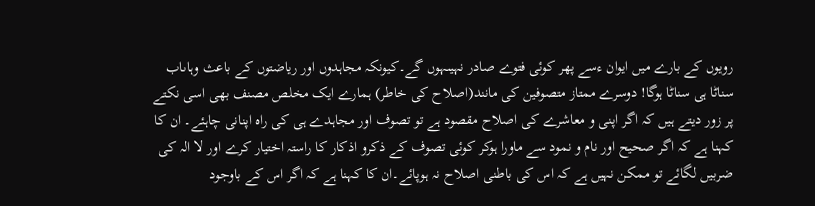رویوں کے بارے میں ایوان ءسے پھر کوئی فتوے صادر نہیںہوں گے۔کیونکہ مجاہدوں اور ریاضتوں کے باعث وہاںاب سناٹا ہی سناٹا ہوگا! دوسرے ممتاز متصوفین کی مانند(اصلاح کی خاطر) ہمارے ایک مخلص مصنف بھی اسی نکتے پر زور دیتے ہیں کہ اگر اپنی و معاشرے کی اصلاح مقصود ہے تو تصوف اور مجاہدے ہی کی راہ اپنانی چاہئے۔ ان کا کہنا ہے کہ اگر صحیح اور نام و نمود سے ماورا ہوکر کوئی تصوف کے ذکرو اذکار کا راستہ اختیار کرے اور لا الہ کی ضربیں لگائے تو ممکن نہیں ہے کہ اس کی باطنی اصلاح نہ ہوپائے۔ان کا کہنا ہے کہ اگر اس کے باوجود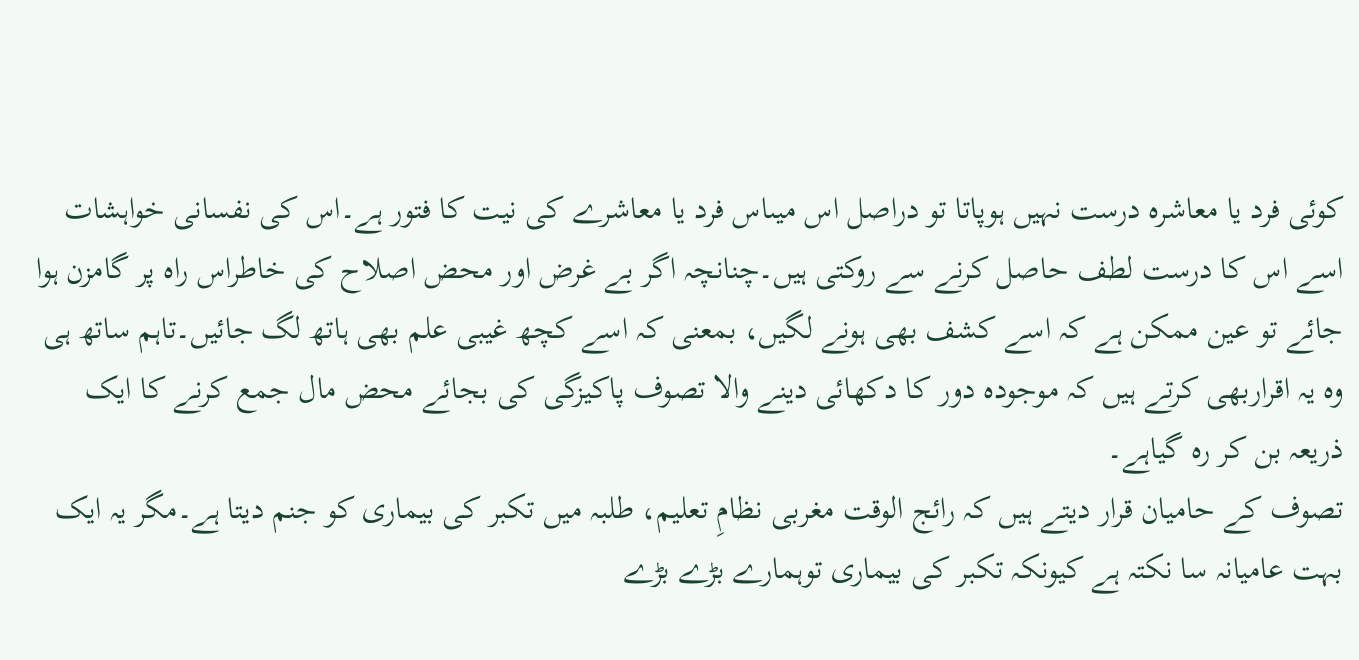کوئی فرد یا معاشرہ درست نہیں ہوپاتا تو دراصل اس میںاس فرد یا معاشرے کی نیت کا فتور ہے۔اس کی نفسانی خواہشات اسے اس کا درست لطف حاصل کرنے سے روکتی ہیں۔چنانچہ اگر بے غرض اور محض اصلاح کی خاطراس راہ پر گامزن ہوا جائے تو عین ممکن ہے کہ اسے کشف بھی ہونے لگیں، بمعنی کہ اسے کچھ غیبی علم بھی ہاتھ لگ جائیں۔تاہم ساتھ ہی وہ یہ اقراربھی کرتے ہیں کہ موجودہ دور کا دکھائی دینے والا تصوف پاکیزگی کی بجائے محض مال جمع کرنے کا ایک ذریعہ بن کر رہ گیاہے۔
تصوف کے حامیان قرار دیتے ہیں کہ رائج الوقت مغربی نظامِ تعلیم، طلبہ میں تکبر کی بیماری کو جنم دیتا ہے۔مگر یہ ایک بہت عامیانہ سا نکتہ ہے کیونکہ تکبر کی بیماری توہمارے بڑے بڑے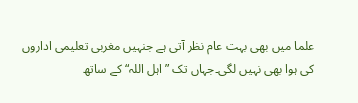علما میں بھی بہت عام نظر آتی ہے جنہیں مغربی تعلیمی اداروں کی ہوا بھی نہیں لگی۔جہاں تک ”اہل اللہ“ کے ساتھ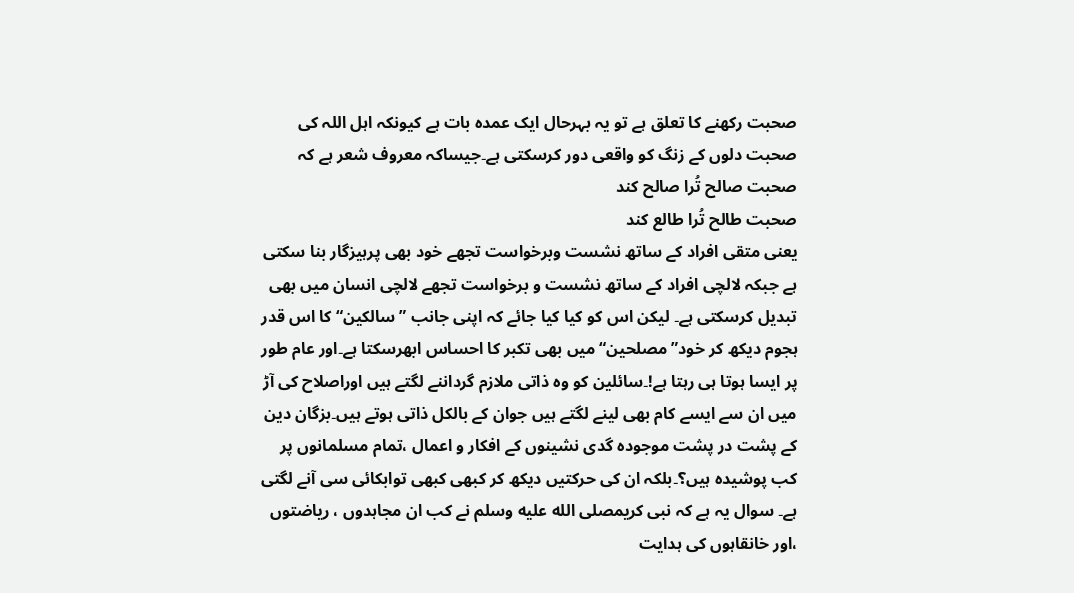صحبت رکھنے کا تعلق ہے تو یہ بہرحال ایک عمدہ بات ہے کیونکہ اہل اللہ کی صحبت دلوں کے زنگ کو واقعی دور کرسکتی ہے۔جیساکہ معروف شعر ہے کہ
صحبت صالح تُرا صالح کند
صحبت طالح تُرا طالع کند
یعنی متقی افراد کے ساتھ نشست وبرخواست تجھے خود بھی پرہیزگار بنا سکتی ہے جبکہ لالچی افراد کے ساتھ نشست و برخواست تجھے لالچی انسان میں بھی تبدیل کرسکتی ہے۔ لیکن اس کو کیا کیا جائے کہ اپنی جانب ”سالکین“ کا اس قدر ہجوم دیکھ کر خود”مصلحین“ میں بھی تکبر کا احساس ابھرسکتا ہے۔اور عام طور پر ایسا ہوتا ہی رہتا ہے!۔سائلین کو وہ ذاتی ملازم گرداننے لگتے ہیں اوراصلاح کی آڑ میں ان سے ایسے کام بھی لینے لگتے ہیں جوان کے بالکل ذاتی ہوتے ہیں۔بزگان دین کے پشت در پشت موجودہ گدی نشینوں کے افکار و اعمال ،تمام مسلمانوں پر کب پوشیدہ ہیں؟۔بلکہ ان کی حرکتیں دیکھ کر کبھی کبھی توابکائی سی آنے لگتی ہے۔ سوال یہ ہے کہ نبی کریمصلى الله عليه وسلم نے کب ان مجاہدوں ، ریاضتوں ،اور خانقاہوں کی ہدایت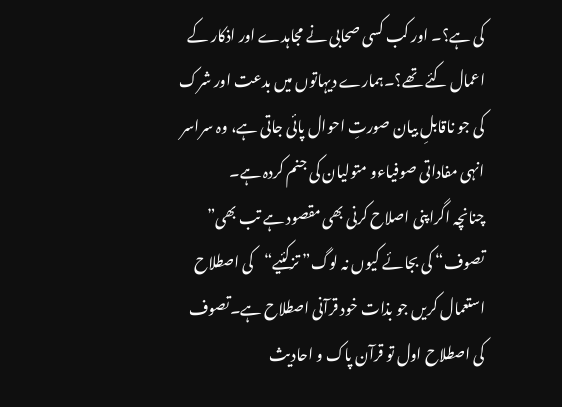کی ہے؟۔ اور کب کسی صحابی نے مجاہدے اور اذکار کے اعمال کئے تھے؟۔ہمارے دیہاتوں میں بدعت اور شرک کی جو ناقابلِ بیان صورتِ احوال پائی جاتی ہے، وہ سراسر انہی مفاداتی صوفیاءو متولیان کی جنم کردہ ہے۔
چنانچہ اگراپنی اصلاح کرنی بھی مقصود ہے تب بھی” تصوف“ کی بجائے کیوں نہ لوگ” تزکئیے“کی اصطلاح استعمال کریں جو بذات خود قرآنی اصطلاح ہے۔تصوف کی اصطلاح اول تو قرآن پاک و احادیث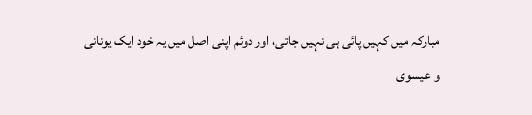مبارکہ میں کہیں پائی ہی نہیں جاتی، اور دوئم اپنی اصل میں یہ خود ایک یونانی و عیسوی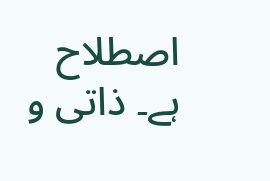اصطلاح ہے۔ ذاتی و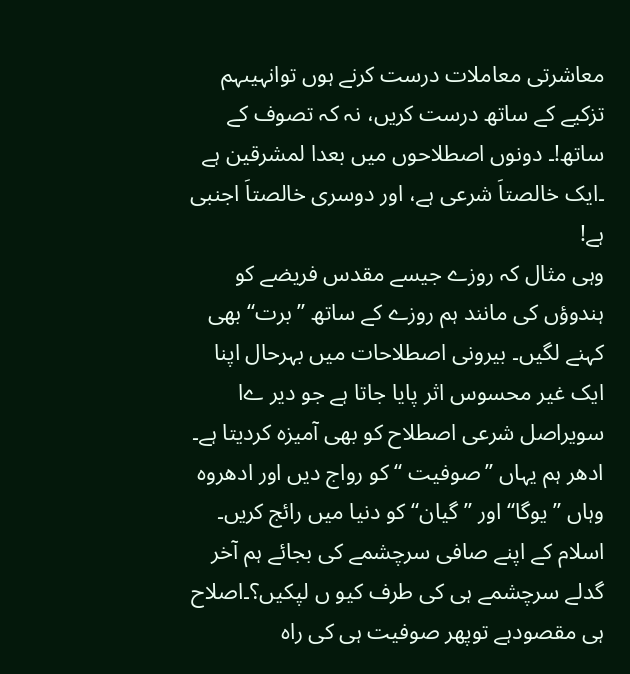معاشرتی معاملات درست کرنے ہوں توانہیںہم تزکیے کے ساتھ درست کریں، نہ کہ تصوف کے ساتھ!۔ دونوں اصطلاحوں میں بعدا لمشرقین ہے ۔ایک خالصتاَ شرعی ہے، اور دوسری خالصتاَ اجنبی ہے!
وہی مثال کہ روزے جیسے مقدس فریضے کو ہندوؤں کی مانند ہم روزے کے ساتھ ”برت“ بھی کہنے لگیں۔ بیرونی اصطلاحات میں بہرحال اپنا ایک غیر محسوس اثر پایا جاتا ہے جو دیر ےا سویراصل شرعی اصطلاح کو بھی آمیزہ کردیتا ہے۔ ادھر ہم یہاں ”صوفیت “ کو رواج دیں اور ادھروہ وہاں ”یوگا“ اور ”گیان“کو دنیا میں رائج کریں۔ اسلام کے اپنے صافی سرچشمے کی بجائے ہم آخر گدلے سرچشمے ہی کی طرف کیو ں لپکیں؟۔اصلاح ہی مقصودہے توپھر صوفیت ہی کی راہ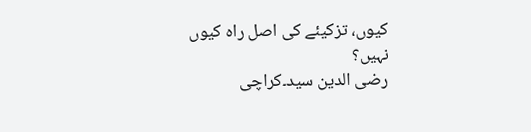کیوں، تزکیئے کی اصل راہ کیوں نہیں؟
رضی الدین سید۔کراچی